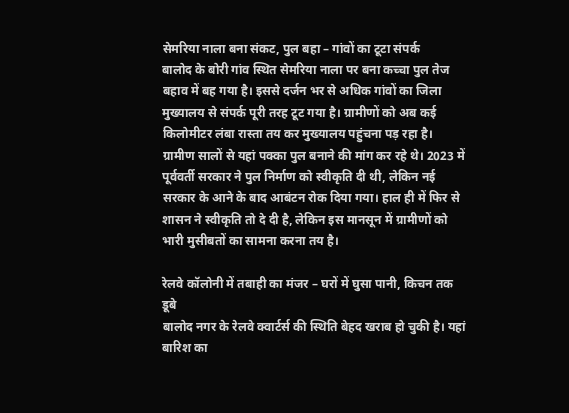सेमरिया नाला बना संकट, पुल बहा – गांवों का टूटा संपर्क
बालोद के बोरी गांव स्थित सेमरिया नाला पर बना कच्चा पुल तेज बहाव में बह गया है। इससे दर्जन भर से अधिक गांवों का जिला मुख्यालय से संपर्क पूरी तरह टूट गया है। ग्रामीणों को अब कई किलोमीटर लंबा रास्ता तय कर मुख्यालय पहुंचना पड़ रहा है।
ग्रामीण सालों से यहां पक्का पुल बनाने की मांग कर रहे थे। 2023 में पूर्ववर्ती सरकार ने पुल निर्माण को स्वीकृति दी थी, लेकिन नई सरकार के आने के बाद आबंटन रोक दिया गया। हाल ही में फिर से शासन ने स्वीकृति तो दे दी है, लेकिन इस मानसून में ग्रामीणों को भारी मुसीबतों का सामना करना तय है।

रेलवे कॉलोनी में तबाही का मंजर – घरों में घुसा पानी, किचन तक डूबे
बालोद नगर के रेलवे क्वार्टर्स की स्थिति बेहद खराब हो चुकी है। यहां बारिश का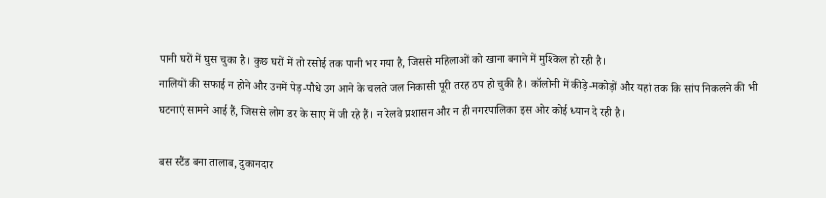पानी घरों में घुस चुका है। कुछ घरों में तो रसोई तक पानी भर गया है, जिससे महिलाओं को खाना बनाने में मुश्किल हो रही है।
नालियों की सफाई न होने और उनमें पेड़-पौधे उग आने के चलते जल निकासी पूरी तरह ठप हो चुकी है। कॉलोनी में कीड़े-मकोड़ों और यहां तक कि सांप निकलने की भी घटनाएं सामने आई हैं, जिससे लोग डर के साए में जी रहे हैं। न रेलवे प्रशासन और न ही नगरपालिका इस ओर कोई ध्यान दे रही है।

बस स्टैंड बना तालाब, दुकानदार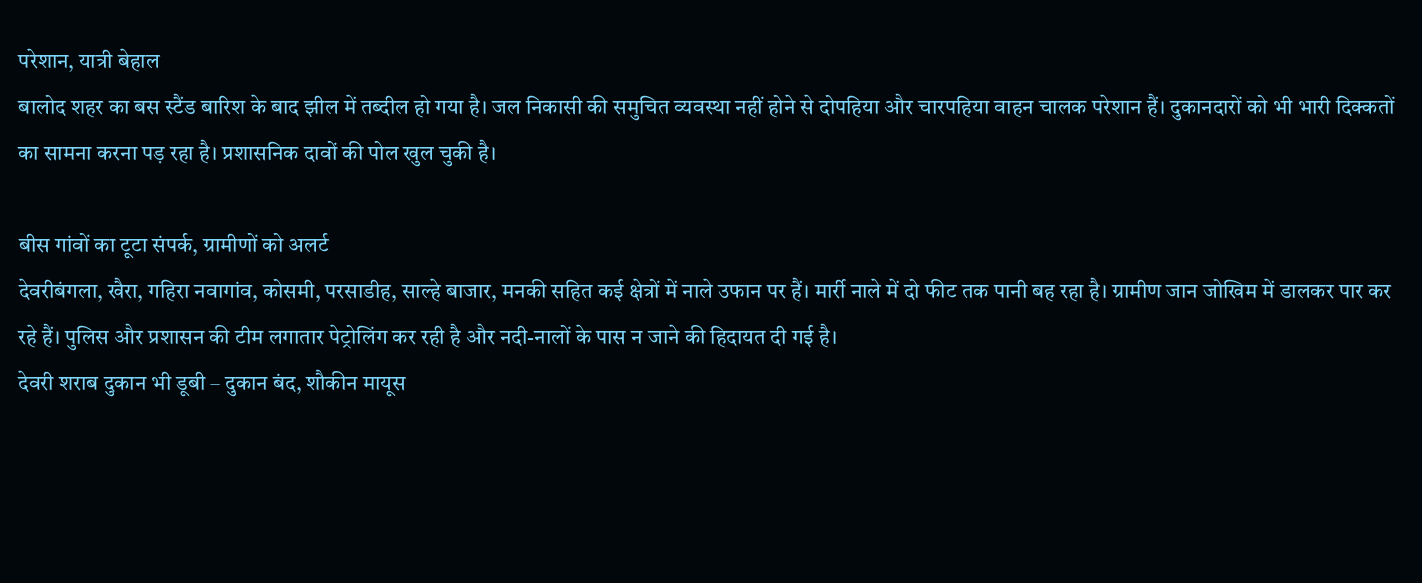परेशान, यात्री बेहाल
बालोद शहर का बस स्टैंड बारिश के बाद झील में तब्दील हो गया है। जल निकासी की समुचित व्यवस्था नहीं होने से दोपहिया और चारपहिया वाहन चालक परेशान हैं। दुकानदारों को भी भारी दिक्कतों का सामना करना पड़ रहा है। प्रशासनिक दावों की पोल खुल चुकी है।

बीस गांवों का टूटा संपर्क, ग्रामीणों को अलर्ट
देवरीबंगला, खैरा, गहिरा नवागांव, कोसमी, परसाडीह, साल्हे बाजार, मनकी सहित कई क्षेत्रों में नाले उफान पर हैं। मार्री नाले में दो फीट तक पानी बह रहा है। ग्रामीण जान जोखिम में डालकर पार कर रहे हैं। पुलिस और प्रशासन की टीम लगातार पेट्रोलिंग कर रही है और नदी-नालों के पास न जाने की हिदायत दी गई है।
देवरी शराब दुकान भी डूबी – दुकान बंद, शौकीन मायूस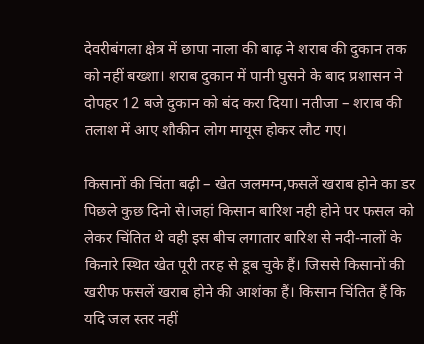देवरीबंगला क्षेत्र में छापा नाला की बाढ़ ने शराब की दुकान तक को नहीं बख्शा। शराब दुकान में पानी घुसने के बाद प्रशासन ने दोपहर 12 बजे दुकान को बंद करा दिया। नतीजा – शराब की तलाश में आए शौकीन लोग मायूस होकर लौट गए।

किसानों की चिंता बढ़ी – खेत जलमग्न,फसलें खराब होने का डर
पिछले कुछ दिनो से।जहां किसान बारिश नही होने पर फसल को लेकर चिंतित थे वही इस बीच लगातार बारिश से नदी-नालों के किनारे स्थित खेत पूरी तरह से डूब चुके हैं। जिससे किसानों की खरीफ फसलें खराब होने की आशंका हैं। किसान चिंतित हैं कि यदि जल स्तर नहीं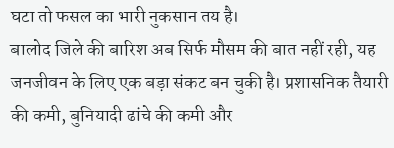घटा तो फसल का भारी नुकसान तय है।
बालोद जिले की बारिश अब सिर्फ मौसम की बात नहीं रही, यह जनजीवन के लिए एक बड़ा संकट बन चुकी है। प्रशासनिक तैयारी की कमी, बुनियादी ढांचे की कमी और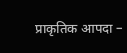प्राकृतिक आपदा –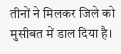तीनों ने मिलकर जिले को मुसीबत में डाल दिया है।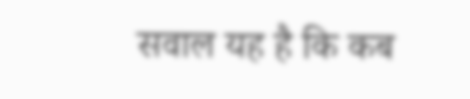सवाल यह है कि कब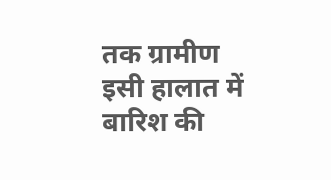तक ग्रामीण इसी हालात में बारिश की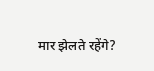मार झेलते रहेंगे?